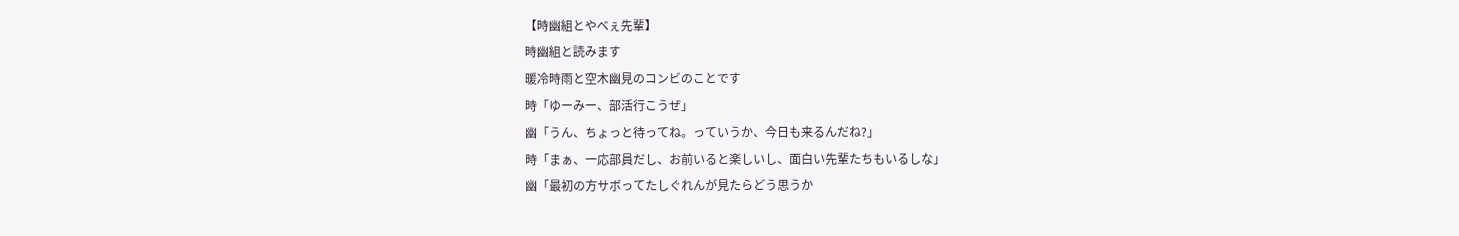【時幽組とやべぇ先輩】
時幽組と読みます
暖冷時雨と空木幽見のコンビのことです
時「ゆーみー、部活行こうぜ」
幽「うん、ちょっと待ってね。っていうか、今日も来るんだね?」
時「まぁ、一応部員だし、お前いると楽しいし、面白い先輩たちもいるしな」
幽「最初の方サボってたしぐれんが見たらどう思うか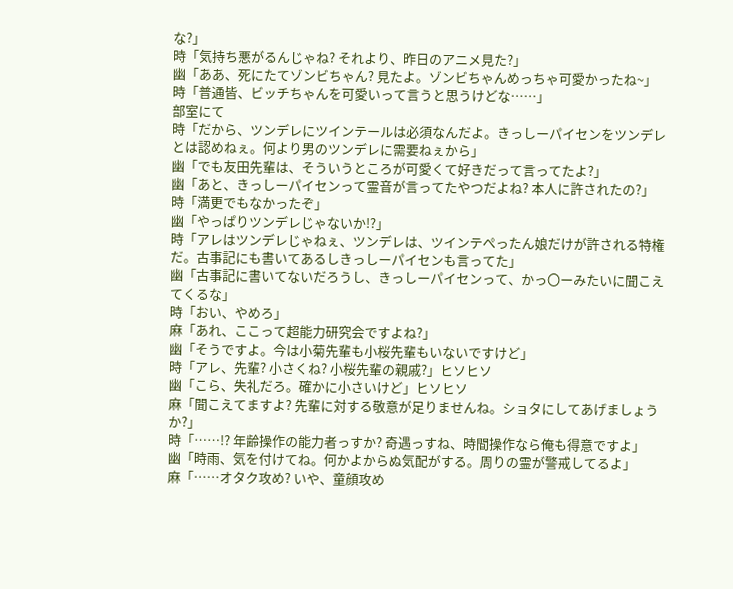な?」
時「気持ち悪がるんじゃね? それより、昨日のアニメ見た?」
幽「ああ、死にたてゾンビちゃん? 見たよ。ゾンビちゃんめっちゃ可愛かったね~」
時「普通皆、ビッチちゃんを可愛いって言うと思うけどな……」
部室にて
時「だから、ツンデレにツインテールは必須なんだよ。きっしーパイセンをツンデレとは認めねぇ。何より男のツンデレに需要ねぇから」
幽「でも友田先輩は、そういうところが可愛くて好きだって言ってたよ?」
幽「あと、きっしーパイセンって霊音が言ってたやつだよね? 本人に許されたの?」
時「満更でもなかったぞ」
幽「やっぱりツンデレじゃないか!?」
時「アレはツンデレじゃねぇ、ツンデレは、ツインテぺったん娘だけが許される特権だ。古事記にも書いてあるしきっしーパイセンも言ってた」
幽「古事記に書いてないだろうし、きっしーパイセンって、かっ〇ーみたいに聞こえてくるな」
時「おい、やめろ」
麻「あれ、ここって超能力研究会ですよね?」
幽「そうですよ。今は小菊先輩も小桜先輩もいないですけど」
時「アレ、先輩? 小さくね? 小桜先輩の親戚?」ヒソヒソ
幽「こら、失礼だろ。確かに小さいけど」ヒソヒソ
麻「聞こえてますよ? 先輩に対する敬意が足りませんね。ショタにしてあげましょうか?」
時「……!? 年齢操作の能力者っすか? 奇遇っすね、時間操作なら俺も得意ですよ」
幽「時雨、気を付けてね。何かよからぬ気配がする。周りの霊が警戒してるよ」
麻「……オタク攻め? いや、童顔攻め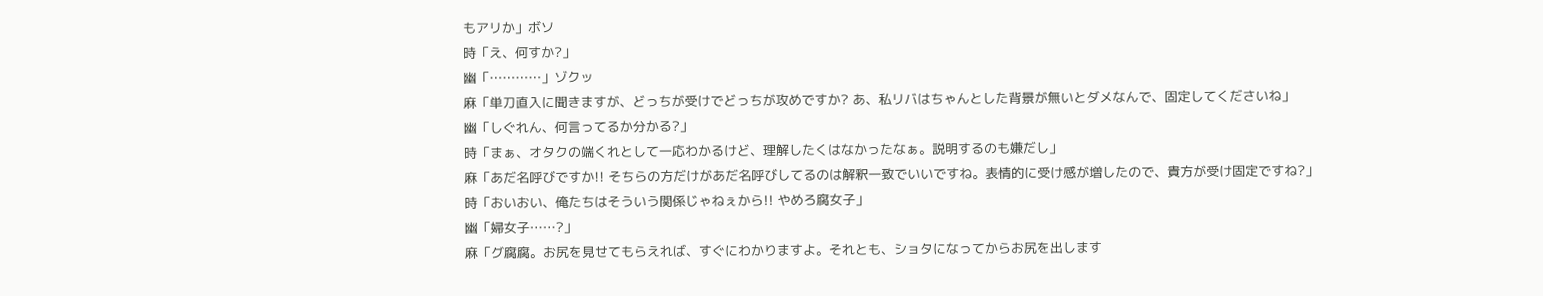もアリか」ボソ
時「え、何すか?」
幽「…………」ゾクッ
麻「単刀直入に聞きますが、どっちが受けでどっちが攻めですか? あ、私リバはちゃんとした背景が無いとダメなんで、固定してくださいね」
幽「しぐれん、何言ってるか分かる?」
時「まぁ、オタクの端くれとして一応わかるけど、理解したくはなかったなぁ。説明するのも嫌だし」
麻「あだ名呼びですか!! そちらの方だけがあだ名呼びしてるのは解釈一致でいいですね。表情的に受け感が増したので、貴方が受け固定ですね?」
時「おいおい、俺たちはそういう関係じゃねぇから!! やめろ腐女子」
幽「婦女子……?」
麻「グ腐腐。お尻を見せてもらえれば、すぐにわかりますよ。それとも、ショタになってからお尻を出します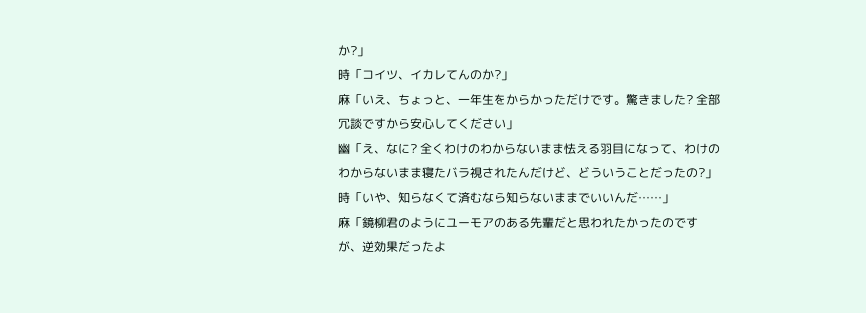か?」
時「コイツ、イカレてんのか?」
麻「いえ、ちょっと、一年生をからかっただけです。驚きました? 全部冗談ですから安心してください」
幽「え、なに? 全くわけのわからないまま怯える羽目になって、わけのわからないまま寝たバラ視されたんだけど、どういうことだったの?」
時「いや、知らなくて済むなら知らないままでいいんだ……」
麻「鏡柳君のようにユーモアのある先輩だと思われたかったのですが、逆効果だったよ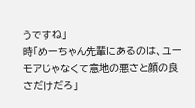うですね」
時「めーちゃん先輩にあるのは、ユーモアじゃなくて意地の悪さと顔の良さだけだろ」